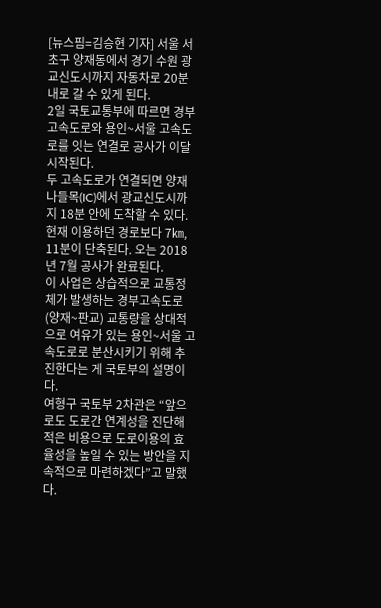[뉴스핌=김승현 기자] 서울 서초구 양재동에서 경기 수원 광교신도시까지 자동차로 20분 내로 갈 수 있게 된다.
2일 국토교통부에 따르면 경부고속도로와 용인~서울 고속도로를 잇는 연결로 공사가 이달 시작된다.
두 고속도로가 연결되면 양재나들목(IC)에서 광교신도시까지 18분 안에 도착할 수 있다. 현재 이용하던 경로보다 7㎞, 11분이 단축된다. 오는 2018년 7월 공사가 완료된다.
이 사업은 상습적으로 교통정체가 발생하는 경부고속도로(양재~판교) 교통량을 상대적으로 여유가 있는 용인~서울 고속도로로 분산시키기 위해 추진한다는 게 국토부의 설명이다.
여형구 국토부 2차관은 “앞으로도 도로간 연계성을 진단해 적은 비용으로 도로이용의 효율성을 높일 수 있는 방안을 지속적으로 마련하겠다”고 말했다.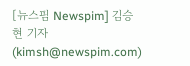[뉴스핌 Newspim] 김승현 기자 (kimsh@newspim.com)